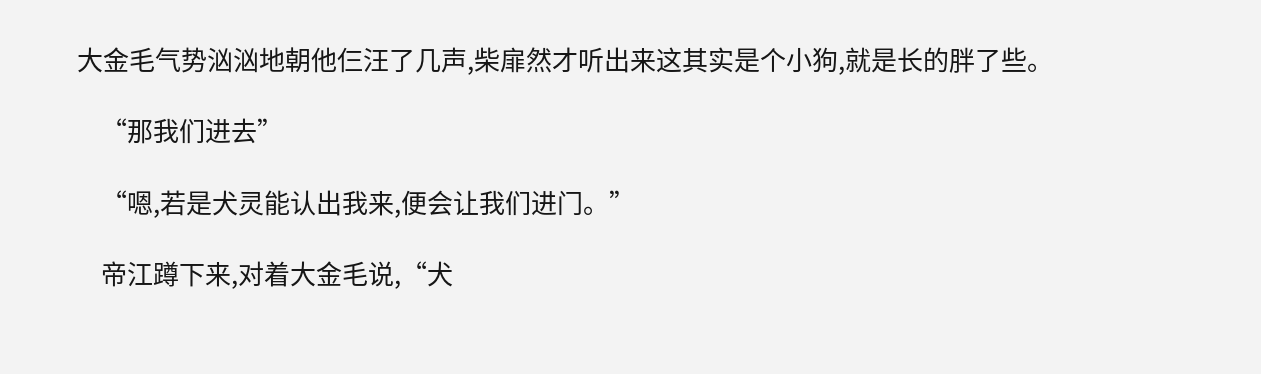大金毛气势汹汹地朝他仨汪了几声,柴扉然才听出来这其实是个小狗,就是长的胖了些。

    “那我们进去”

    “嗯,若是犬灵能认出我来,便会让我们进门。”

    帝江蹲下来,对着大金毛说,“犬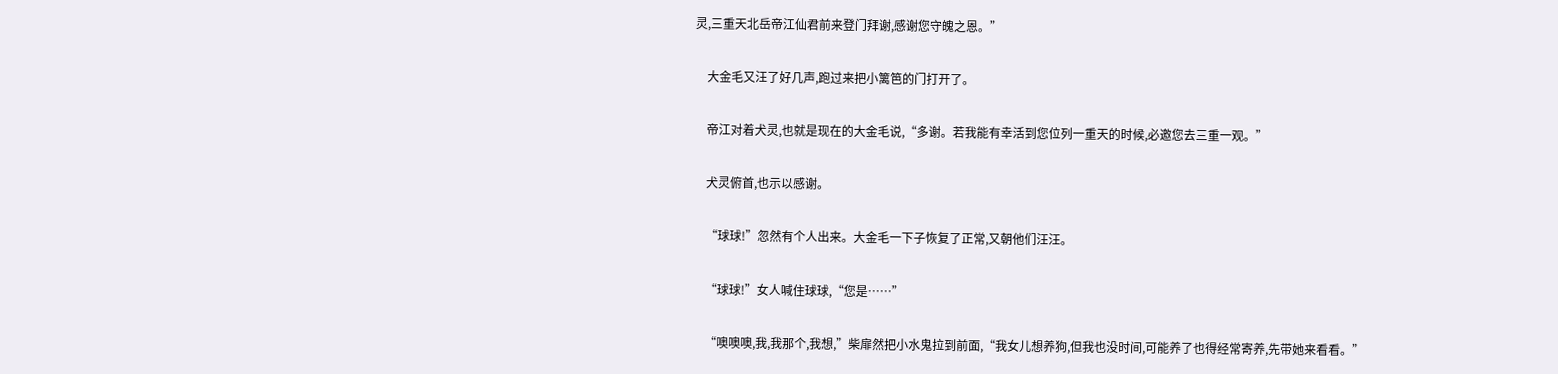灵,三重天北岳帝江仙君前来登门拜谢,感谢您守魄之恩。”

    大金毛又汪了好几声,跑过来把小篱笆的门打开了。

    帝江对着犬灵,也就是现在的大金毛说,“多谢。若我能有幸活到您位列一重天的时候,必邀您去三重一观。”

    犬灵俯首,也示以感谢。

    “球球!”忽然有个人出来。大金毛一下子恢复了正常,又朝他们汪汪。

    “球球!”女人喊住球球,“您是……”

    “噢噢噢,我,我那个,我想,”柴扉然把小水鬼拉到前面,“我女儿想养狗,但我也没时间,可能养了也得经常寄养,先带她来看看。”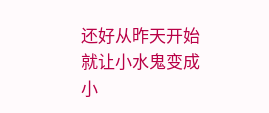还好从昨天开始就让小水鬼变成小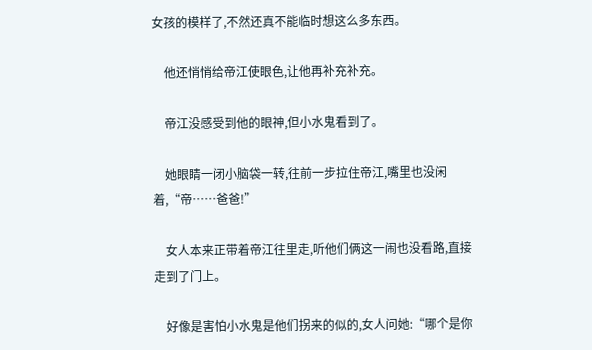女孩的模样了,不然还真不能临时想这么多东西。

    他还悄悄给帝江使眼色,让他再补充补充。

    帝江没感受到他的眼神,但小水鬼看到了。

    她眼睛一闭小脑袋一转,往前一步拉住帝江,嘴里也没闲着,“帝……爸爸!”

    女人本来正带着帝江往里走,听他们俩这一闹也没看路,直接走到了门上。

    好像是害怕小水鬼是他们拐来的似的,女人问她:“哪个是你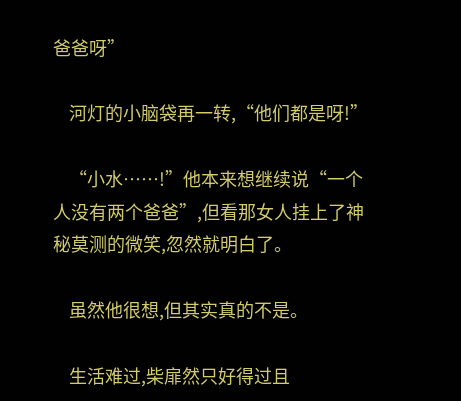爸爸呀”

    河灯的小脑袋再一转,“他们都是呀!”

    “小水……!”他本来想继续说“一个人没有两个爸爸”,但看那女人挂上了神秘莫测的微笑,忽然就明白了。

    虽然他很想,但其实真的不是。

    生活难过,柴扉然只好得过且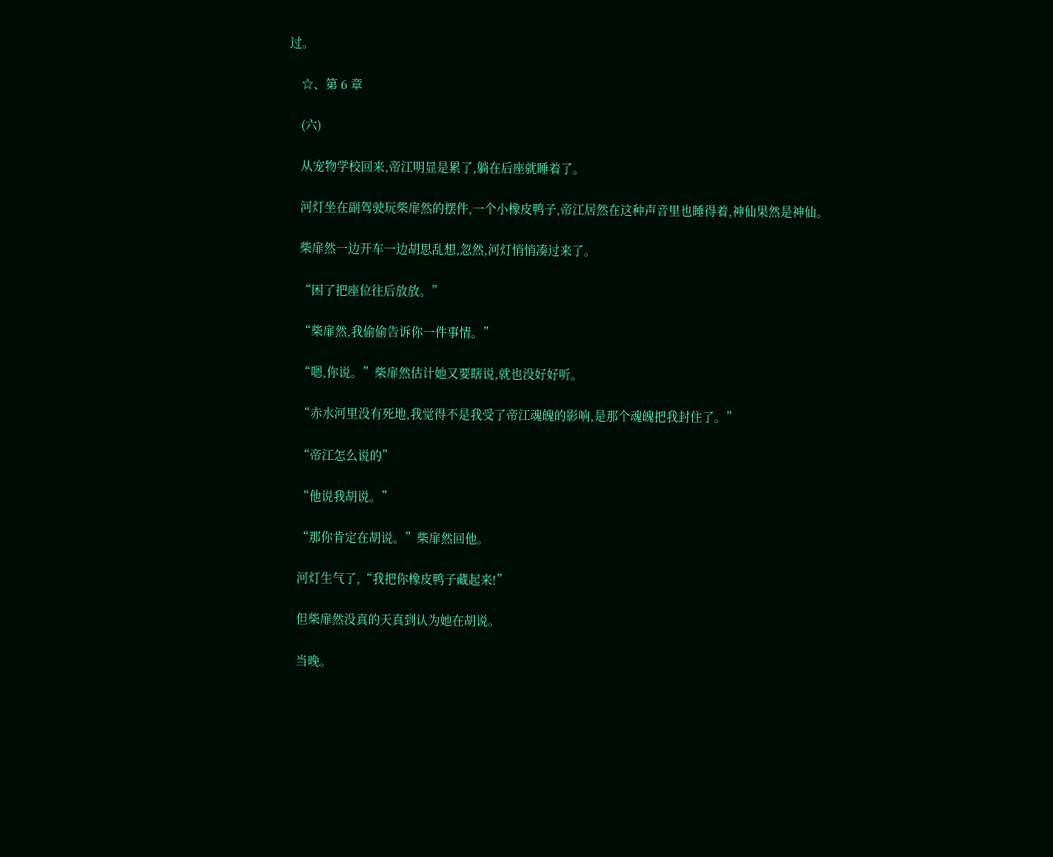过。

    ☆、第 6 章

    (六)

    从宠物学校回来,帝江明显是累了,躺在后座就睡着了。

    河灯坐在副驾驶玩柴扉然的摆件,一个小橡皮鸭子,帝江居然在这种声音里也睡得着,神仙果然是神仙。

    柴扉然一边开车一边胡思乱想,忽然,河灯悄悄凑过来了。

    “困了把座位往后放放。”

    “柴扉然,我偷偷告诉你一件事情。”

    “嗯,你说。”柴扉然估计她又要瞎说,就也没好好听。

    “赤水河里没有死地,我觉得不是我受了帝江魂魄的影响,是那个魂魄把我封住了。”

    “帝江怎么说的”

    “他说我胡说。”

    “那你肯定在胡说。”柴扉然回他。

    河灯生气了,“我把你橡皮鸭子藏起来!”

    但柴扉然没真的天真到认为她在胡说。

    当晚。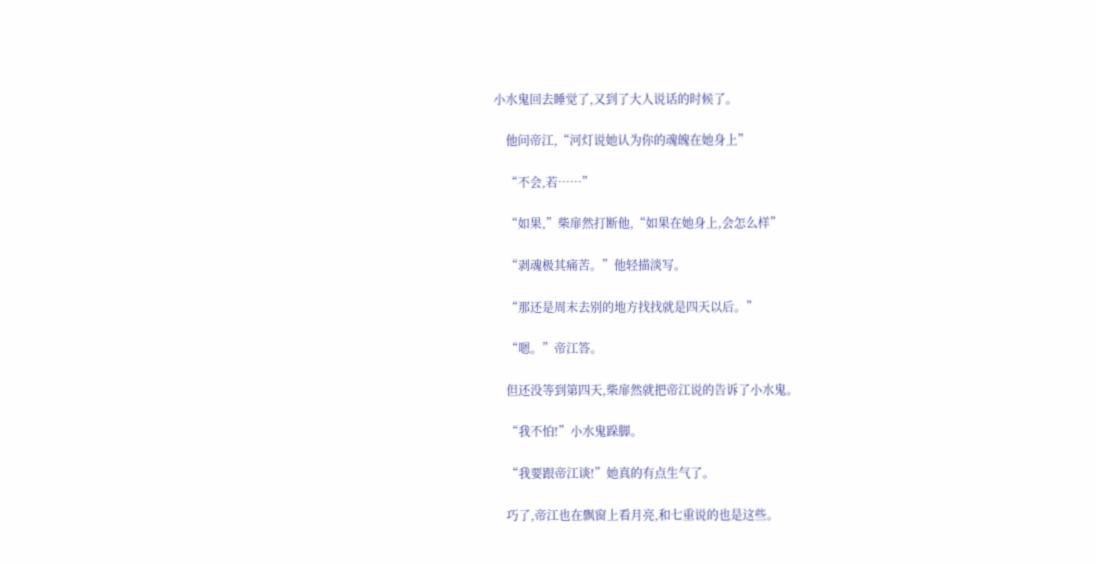小水鬼回去睡觉了,又到了大人说话的时候了。

    他问帝江,“河灯说她认为你的魂魄在她身上”

    “不会,若……”

    “如果,”柴扉然打断他,“如果在她身上,会怎么样”

    “剥魂极其痛苦。”他轻描淡写。

    “那还是周末去别的地方找找就是四天以后。”

    “嗯。”帝江答。

    但还没等到第四天,柴扉然就把帝江说的告诉了小水鬼。

    “我不怕!”小水鬼跺脚。

    “我要跟帝江谈!”她真的有点生气了。

    巧了,帝江也在飘窗上看月亮,和七重说的也是这些。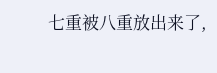七重被八重放出来了,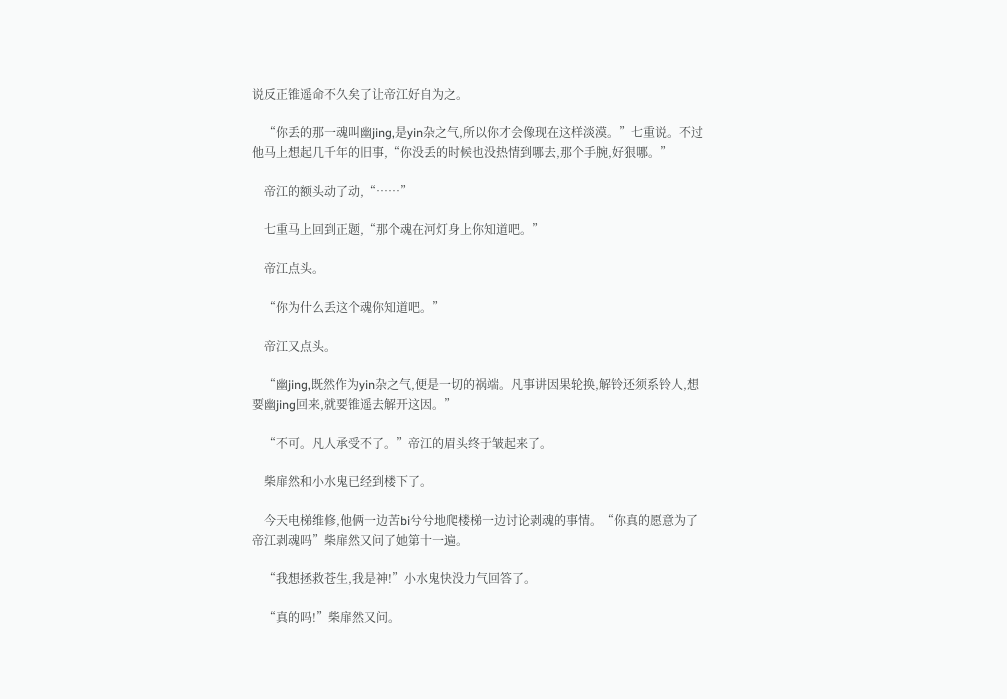说反正锥遥命不久矣了让帝江好自为之。

    “你丢的那一魂叫幽jing,是yin杂之气,所以你才会像现在这样淡漠。”七重说。不过他马上想起几千年的旧事,“你没丢的时候也没热情到哪去,那个手腕,好狠哪。”

    帝江的额头动了动,“……”

    七重马上回到正题,“那个魂在河灯身上你知道吧。”

    帝江点头。

    “你为什么丢这个魂你知道吧。”

    帝江又点头。

    “幽jing,既然作为yin杂之气,便是一切的祸端。凡事讲因果轮换,解铃还须系铃人,想要幽jing回来,就要锥遥去解开这因。”

    “不可。凡人承受不了。”帝江的眉头终于皱起来了。

    柴扉然和小水鬼已经到楼下了。

    今天电梯维修,他俩一边苦bi兮兮地爬楼梯一边讨论剥魂的事情。“你真的愿意为了帝江剥魂吗”柴扉然又问了她第十一遍。

    “我想拯救苍生,我是神!”小水鬼快没力气回答了。

    “真的吗!”柴扉然又问。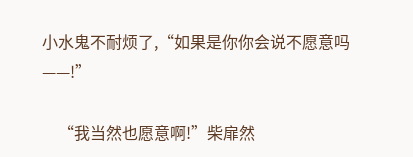小水鬼不耐烦了,“如果是你你会说不愿意吗——!”

    “我当然也愿意啊!”柴扉然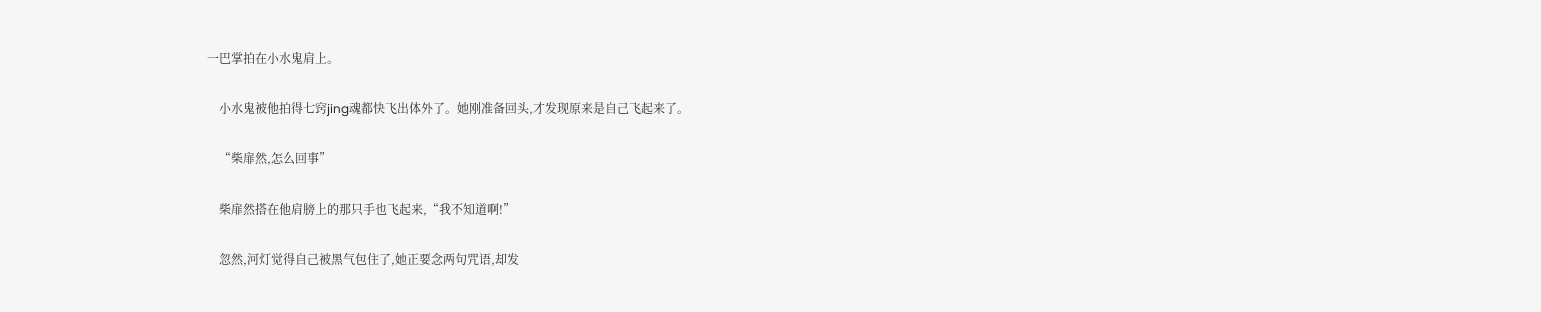一巴掌拍在小水鬼肩上。

    小水鬼被他拍得七窍jing魂都快飞出体外了。她刚准备回头,才发现原来是自己飞起来了。

    “柴扉然,怎么回事”

    柴扉然搭在他肩膀上的那只手也飞起来,“我不知道啊!”

    忽然,河灯觉得自己被黑气包住了,她正要念两句咒语,却发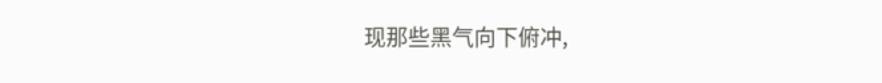现那些黑气向下俯冲,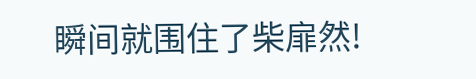瞬间就围住了柴扉然!